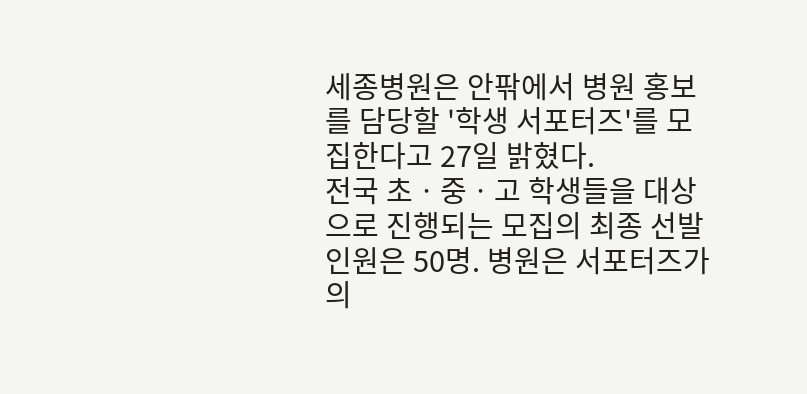세종병원은 안팎에서 병원 홍보를 담당할 '학생 서포터즈'를 모집한다고 27일 밝혔다.
전국 초ㆍ중ㆍ고 학생들을 대상으로 진행되는 모집의 최종 선발인원은 50명. 병원은 서포터즈가 의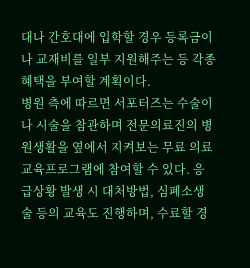대나 간호대에 입학할 경우 등록금이나 교재비를 일부 지원해주는 등 각종 혜택을 부여할 계획이다.
병원 측에 따르면 서포터즈는 수술이나 시술을 참관하며 전문의료진의 병원생활을 옆에서 지켜보는 무료 의료교육프로그램에 참여할 수 있다. 응급상황 발생 시 대처방법, 심폐소생술 등의 교육도 진행하며, 수료할 경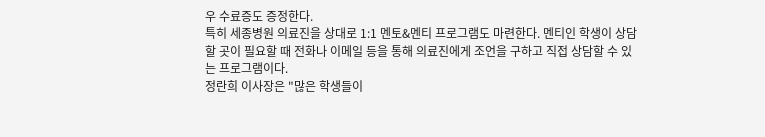우 수료증도 증정한다.
특히 세종병원 의료진을 상대로 1:1 멘토&멘티 프로그램도 마련한다. 멘티인 학생이 상담할 곳이 필요할 때 전화나 이메일 등을 통해 의료진에게 조언을 구하고 직접 상담할 수 있는 프로그램이다.
정란희 이사장은 "많은 학생들이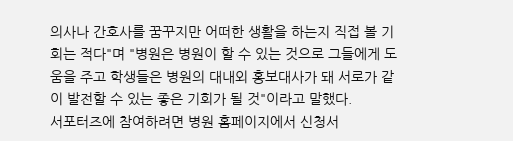의사나 간호사를 꿈꾸지만 어떠한 생활을 하는지 직접 볼 기회는 적다"며 "병원은 병원이 할 수 있는 것으로 그들에게 도움을 주고 학생들은 병원의 대내외 홍보대사가 돼 서로가 같이 발전할 수 있는 좋은 기회가 될 것"이라고 말했다.
서포터즈에 참여하려면 병원 홈페이지에서 신청서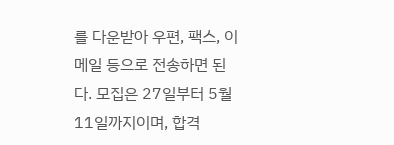를 다운받아 우편, 팩스, 이메일 등으로 전송하면 된다. 모집은 27일부터 5월 11일까지이며, 합격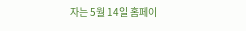자는 5월 14일 홈페이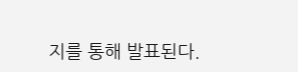지를 통해 발표된다.